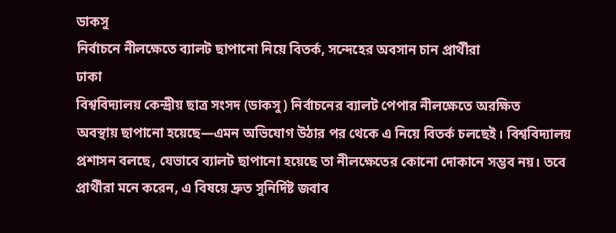ডাকসু
নির্বাচনে নীলক্ষেতে ব্যালট ছাপানো নিয়ে বিতর্ক, সন্দেহের অবসান চান প্রার্থীরা
ঢাকা
বিশ্ববিদ্যালয় কেন্দ্রীয় ছাত্র সংসদ (ডাকসু) নির্বাচনের ব্যালট পেপার নীলক্ষেতে অরক্ষিত
অবস্থায় ছাপানো হয়েছে—এমন অভিযোগ উঠার পর থেকে এ নিয়ে বিতর্ক চলছেই। বিশ্ববিদ্যালয়
প্রশাসন বলছে, যেভাবে ব্যালট ছাপানো হয়েছে তা নীলক্ষেতের কোনো দোকানে সম্ভব নয়। তবে
প্রার্থীরা মনে করেন, এ বিষয়ে দ্রুত সুনির্দিষ্ট জবাব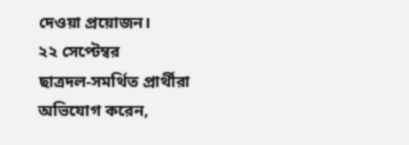দেওয়া প্রয়োজন।
২২ সেপ্টেম্বর
ছাত্রদল-সমর্থিত প্রার্থীরা অভিযোগ করেন,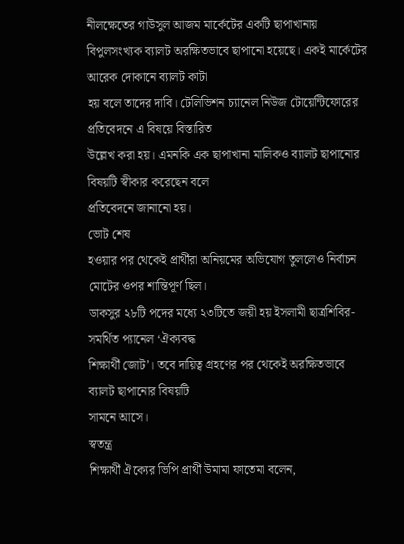নীলক্ষেতের গাউসুল আজম মার্কেটের একটি ছাপাখানায়
বিপুলসংখ্যক ব্যালট অরক্ষিতভাবে ছাপানো হয়েছে। একই মার্কেটের আরেক দোকানে ব্যালট কাটা
হয় বলে তাদের দাবি। টেলিভিশন চ্যানেল নিউজ টোয়েন্টিফোরের প্রতিবেদনে এ বিষয়ে বিস্তারিত
উল্লেখ করা হয়। এমনকি এক ছাপাখানা মালিকও ব্যালট ছাপানোর বিষয়টি স্বীকার করেছেন বলে
প্রতিবেদনে জানানো হয়।
ভোট শেষ
হওয়ার পর থেকেই প্রার্থীরা অনিয়মের অভিযোগ তুললেও নির্বাচন মোটের ওপর শান্তিপূর্ণ ছিল।
ডাকসুর ২৮টি পদের মধ্যে ২৩টিতে জয়ী হয় ইসলামী ছাত্রশিবির-সমর্থিত প্যানেল ‘ঐক্যবদ্ধ
শিক্ষার্থী জোট’। তবে দায়িত্ব গ্রহণের পর থেকেই অরক্ষিতভাবে ব্যালট ছাপানোর বিষয়টি
সামনে আসে।
স্বতন্ত্র
শিক্ষার্থী ঐক্যের ভিপি প্রার্থী উমামা ফাতেমা বলেন,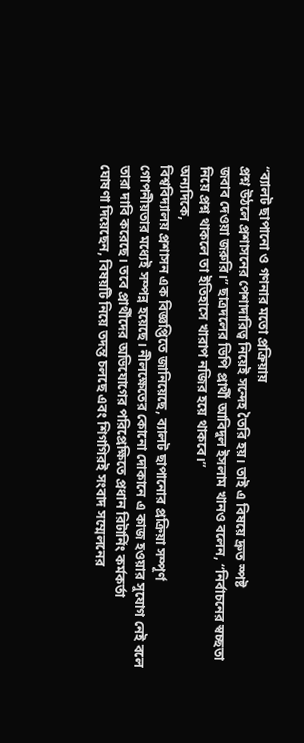“ব্যালট ছাপানো ও গণনার মতো প্রক্রিয়ায়
প্রশ্ন উঠলে প্রশাসনের পেশাদারিত্ব নিয়েই সন্দেহ তৈরি হয়। তাই এ বিষয়ে দ্রুত স্পষ্ট
জবাব দেওয়া জরুরি।” ছাত্রদলের ভিপি প্রার্থী আবিদুল ইসলাম খানও বলেন, “নির্বাচনের স্বচ্ছতা
নিয়ে প্রশ্ন থাকলে তা ইতিহাসে খারাপ নজির হয়ে থাকবে।”
অন্যদিকে,
বিশ্ববিদ্যালয় প্রশাসন এক বিজ্ঞপ্তিতে জানিয়েছে, ব্যালট ছাপানোর প্রক্রিয়া সম্পূর্ণ
গোপনীয়তার মধ্যেই সম্পন্ন হয়েছে। নীলক্ষেতের কোনো দোকানে এ কাজ হওয়ার সুযোগ নেই বলে
তারা দাবি করেছে। তবে প্রার্থীদের অভিযোগের পরিপ্রেক্ষিতে প্রধান রিটার্নিং কর্মকর্তা
ঘোষণা দিয়েছেন, বিষয়টি নিয়ে তদন্ত চলছে এবং শিগগিরই সংবাদ সম্মেলনের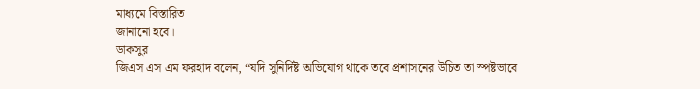মাধ্যমে বিস্তারিত
জানানো হবে।
ডাকসুর
জিএস এস এম ফরহাদ বলেন, “যদি সুনির্দিষ্ট অভিযোগ থাকে তবে প্রশাসনের উচিত তা স্পষ্টভাবে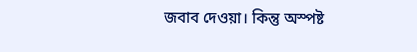জবাব দেওয়া। কিন্তু অস্পষ্ট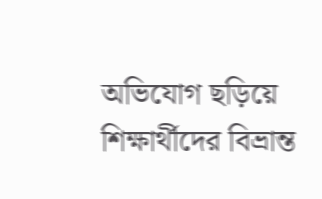অভিযোগ ছড়িয়ে শিক্ষার্থীদের বিভ্রান্ত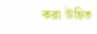করা উচিত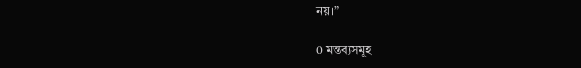নয়।”

0 মন্তব্যসমূহ